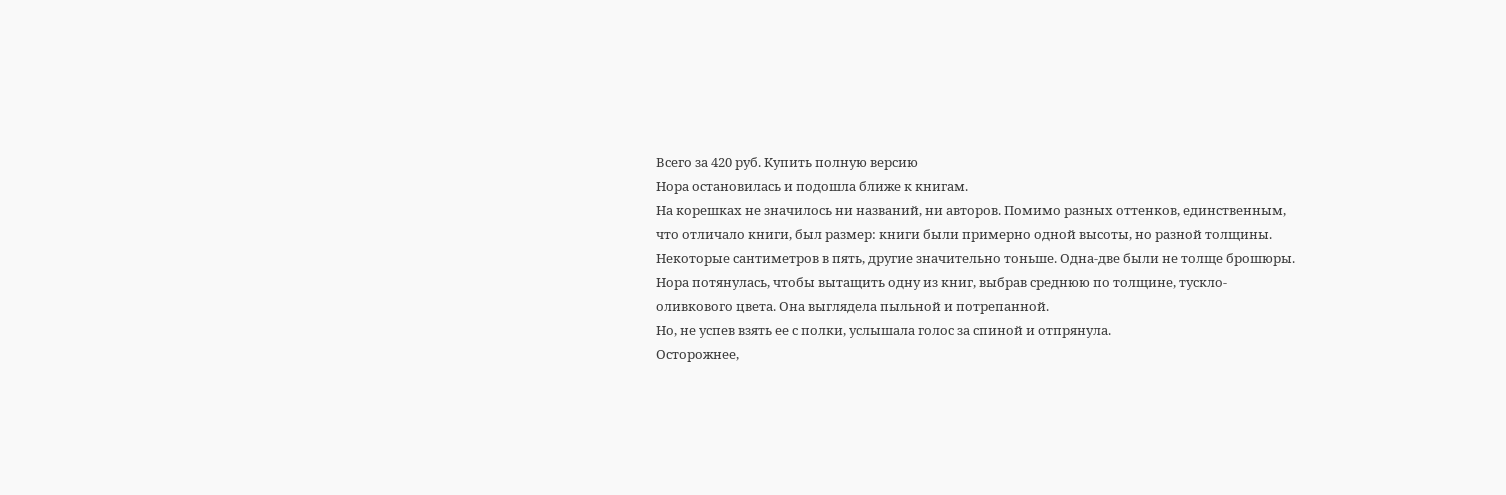Всего за 420 руб. Купить полную версию
Нора остановилась и подошла ближе к книгам.
На корешках не значилось ни названий, ни авторов. Помимо разных оттенков, единственным, что отличало книги, был размер: книги были примерно одной высоты, но разной толщины. Некоторые сантиметров в пять, другие значительно тоньше. Одна-две были не толще брошюры.
Нора потянулась, чтобы вытащить одну из книг, выбрав среднюю по толщине, тускло-оливкового цвета. Она выглядела пыльной и потрепанной.
Но, не успев взять ее с полки, услышала голос за спиной и отпрянула.
Осторожнее,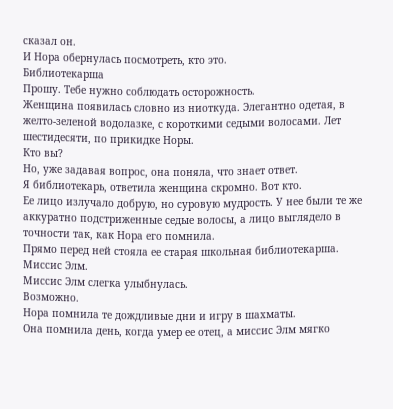сказал он.
И Нора обернулась посмотреть, кто это.
Библиотекарша
Прошу. Тебе нужно соблюдать осторожность.
Женщина появилась словно из ниоткуда. Элегантно одетая, в желто-зеленой водолазке, с короткими седыми волосами. Лет шестидесяти, по прикидке Норы.
Кто вы?
Но, уже задавая вопрос, она поняла, что знает ответ.
Я библиотекарь, ответила женщина скромно. Вот кто.
Ее лицо излучало добрую, но суровую мудрость. У нее были те же аккуратно подстриженные седые волосы, а лицо выглядело в точности так, как Нора его помнила.
Прямо перед ней стояла ее старая школьная библиотекарша.
Миссис Элм.
Миссис Элм слегка улыбнулась.
Возможно.
Нора помнила те дождливые дни и игру в шахматы.
Она помнила день, когда умер ее отец, а миссис Элм мягко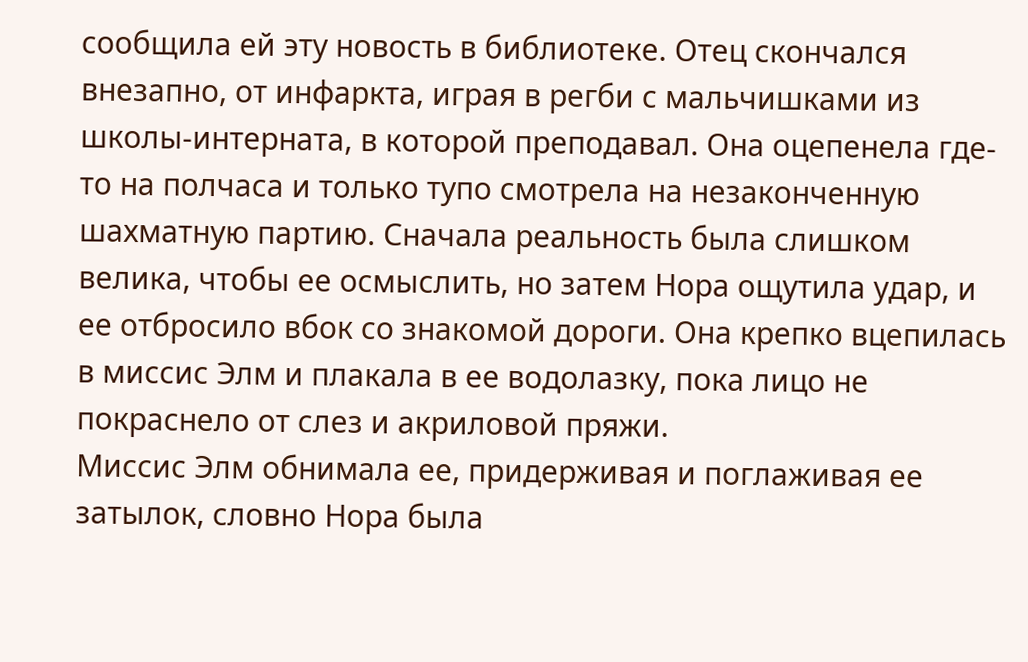сообщила ей эту новость в библиотеке. Отец скончался внезапно, от инфаркта, играя в регби с мальчишками из школы-интерната, в которой преподавал. Она оцепенела где-то на полчаса и только тупо смотрела на незаконченную шахматную партию. Сначала реальность была слишком велика, чтобы ее осмыслить, но затем Нора ощутила удар, и ее отбросило вбок со знакомой дороги. Она крепко вцепилась в миссис Элм и плакала в ее водолазку, пока лицо не покраснело от слез и акриловой пряжи.
Миссис Элм обнимала ее, придерживая и поглаживая ее затылок, словно Нора была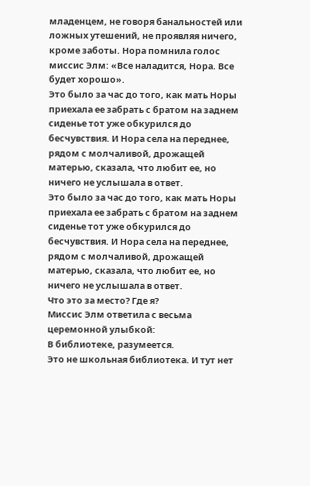младенцем, не говоря банальностей или ложных утешений, не проявляя ничего, кроме заботы. Нора помнила голос миссис Элм: «Все наладится, Нора. Все будет хорошо».
Это было за час до того, как мать Норы приехала ее забрать с братом на заднем сиденье тот уже обкурился до бесчувствия. И Нора села на переднее, рядом с молчаливой, дрожащей матерью, сказала, что любит ее, но ничего не услышала в ответ.
Это было за час до того, как мать Норы приехала ее забрать с братом на заднем сиденье тот уже обкурился до бесчувствия. И Нора села на переднее, рядом с молчаливой, дрожащей матерью, сказала, что любит ее, но ничего не услышала в ответ.
Что это за место? Где я?
Миссис Элм ответила с весьма церемонной улыбкой:
В библиотеке, разумеется.
Это не школьная библиотека. И тут нет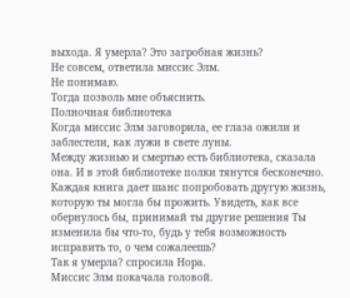выхода. Я умерла? Это загробная жизнь?
Не совсем, ответила миссис Элм.
Не понимаю.
Тогда позволь мне объяснить.
Полночная библиотека
Когда миссис Элм заговорила, ее глаза ожили и заблестели, как лужи в свете луны.
Между жизнью и смертью есть библиотека, сказала она. И в этой библиотеке полки тянутся бесконечно. Каждая книга дает шанс попробовать другую жизнь, которую ты могла бы прожить. Увидеть, как все обернулось бы, принимай ты другие решения Ты изменила бы что-то, будь у тебя возможность исправить то, о чем сожалеешь?
Так я умерла? спросила Нора.
Миссис Элм покачала головой.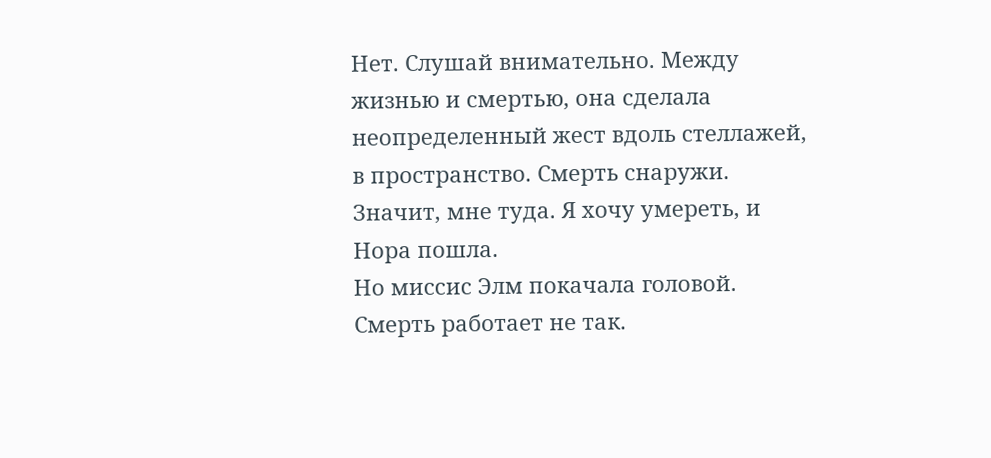Нет. Слушай внимательно. Между жизнью и смертью, она сделала неопределенный жест вдоль стеллажей, в пространство. Смерть снаружи.
Значит, мне туда. Я хочу умереть, и Нора пошла.
Но миссис Элм покачала головой.
Смерть работает не так.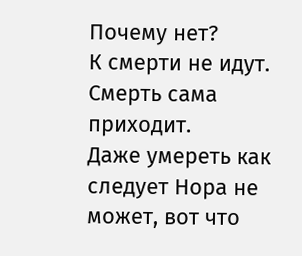Почему нет?
К смерти не идут. Смерть сама приходит.
Даже умереть как следует Нора не может, вот что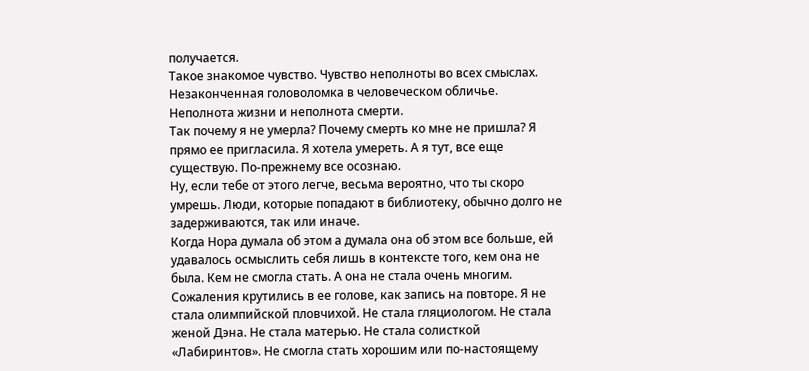получается.
Такое знакомое чувство. Чувство неполноты во всех смыслах. Незаконченная головоломка в человеческом обличье. Неполнота жизни и неполнота смерти.
Так почему я не умерла? Почему смерть ко мне не пришла? Я прямо ее пригласила. Я хотела умереть. А я тут, все еще существую. По-прежнему все осознаю.
Ну, если тебе от этого легче, весьма вероятно, что ты скоро умрешь. Люди, которые попадают в библиотеку, обычно долго не задерживаются, так или иначе.
Когда Нора думала об этом а думала она об этом все больше, ей удавалось осмыслить себя лишь в контексте того, кем она не была. Кем не смогла стать. А она не стала очень многим. Сожаления крутились в ее голове, как запись на повторе. Я не стала олимпийской пловчихой. Не стала гляциологом. Не стала женой Дэна. Не стала матерью. Не стала солисткой «Лабиринтов». Не смогла стать хорошим или по-настоящему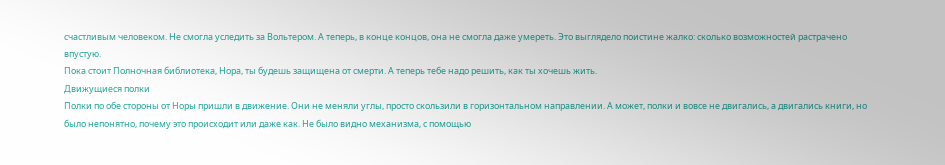счастливым человеком. Не смогла уследить за Вольтером. А теперь, в конце концов, она не смогла даже умереть. Это выглядело поистине жалко: сколько возможностей растрачено впустую.
Пока стоит Полночная библиотека, Нора, ты будешь защищена от смерти. А теперь тебе надо решить, как ты хочешь жить.
Движущиеся полки
Полки по обе стороны от Норы пришли в движение. Они не меняли углы, просто скользили в горизонтальном направлении. А может, полки и вовсе не двигались, а двигались книги, но было непонятно, почему это происходит или даже как. Не было видно механизма, с помощью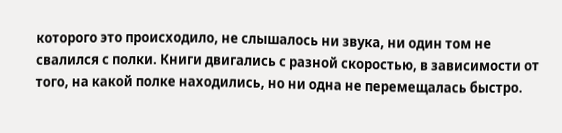которого это происходило, не слышалось ни звука, ни один том не свалился с полки. Книги двигались с разной скоростью, в зависимости от того, на какой полке находились, но ни одна не перемещалась быстро.